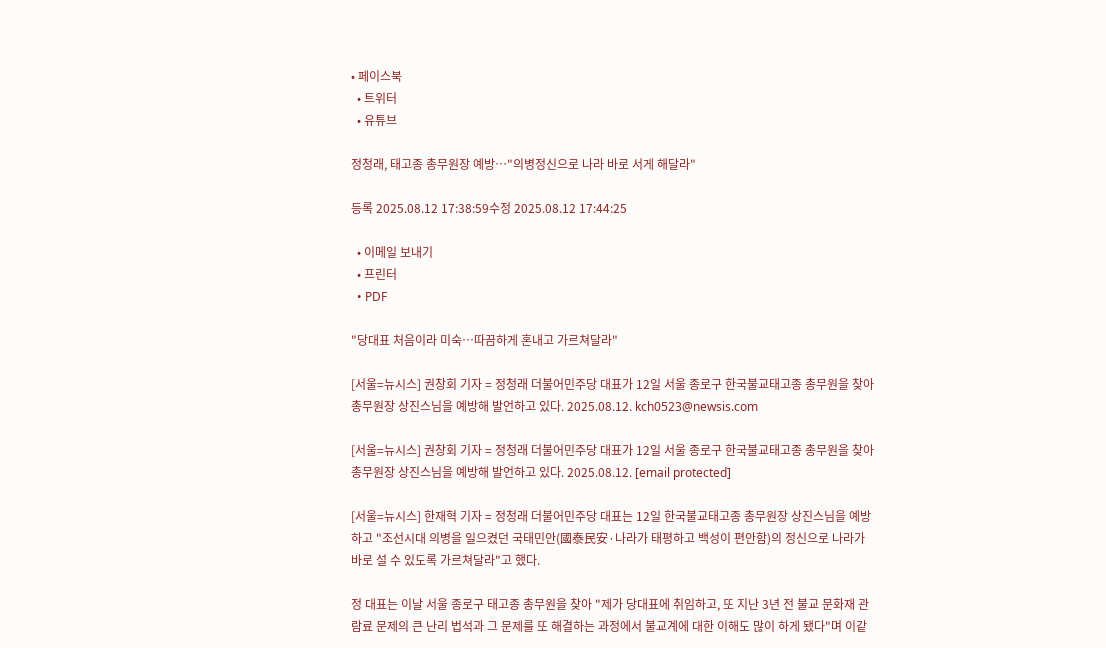• 페이스북
  • 트위터
  • 유튜브

정청래, 태고종 총무원장 예방…"의병정신으로 나라 바로 서게 해달라"

등록 2025.08.12 17:38:59수정 2025.08.12 17:44:25

  • 이메일 보내기
  • 프린터
  • PDF

"당대표 처음이라 미숙…따끔하게 혼내고 가르쳐달라"

[서울=뉴시스] 권창회 기자 = 정청래 더불어민주당 대표가 12일 서울 종로구 한국불교태고종 총무원을 찾아 총무원장 상진스님을 예방해 발언하고 있다. 2025.08.12. kch0523@newsis.com

[서울=뉴시스] 권창회 기자 = 정청래 더불어민주당 대표가 12일 서울 종로구 한국불교태고종 총무원을 찾아 총무원장 상진스님을 예방해 발언하고 있다. 2025.08.12. [email protected]

[서울=뉴시스] 한재혁 기자 = 정청래 더불어민주당 대표는 12일 한국불교태고종 총무원장 상진스님을 예방하고 "조선시대 의병을 일으켰던 국태민안(國泰民安·나라가 태평하고 백성이 편안함)의 정신으로 나라가 바로 설 수 있도록 가르쳐달라"고 했다.

정 대표는 이날 서울 종로구 태고종 총무원을 찾아 "제가 당대표에 취임하고, 또 지난 3년 전 불교 문화재 관람료 문제의 큰 난리 법석과 그 문제를 또 해결하는 과정에서 불교계에 대한 이해도 많이 하게 됐다"며 이같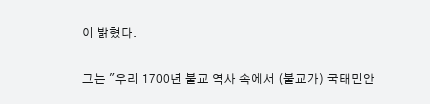이 밝혔다.

그는 "우리 1700년 불교 역사 속에서 (불교가) 국태민안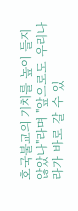호국불교의 기치를 높이 들지 않았나"라며 "앞으로도 우리나라가 바로 갈 수 있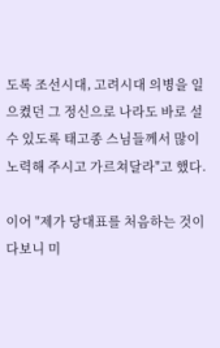도록 조선시대, 고려시대 의병을 일으켰던 그 정신으로 나라도 바로 설 수 있도록 태고종 스님들께서 많이 노력해 주시고 가르쳐달라"고 했다.

이어 "제가 당대표를 처음하는 것이다보니 미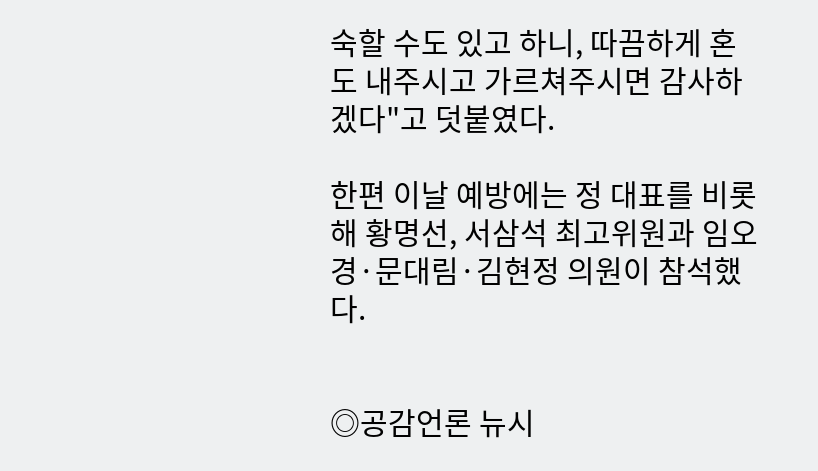숙할 수도 있고 하니, 따끔하게 혼도 내주시고 가르쳐주시면 감사하겠다"고 덧붙였다.

한편 이날 예방에는 정 대표를 비롯해 황명선, 서삼석 최고위원과 임오경·문대림·김현정 의원이 참석했다.


◎공감언론 뉴시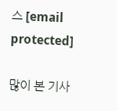스 [email protected]

많이 본 기사